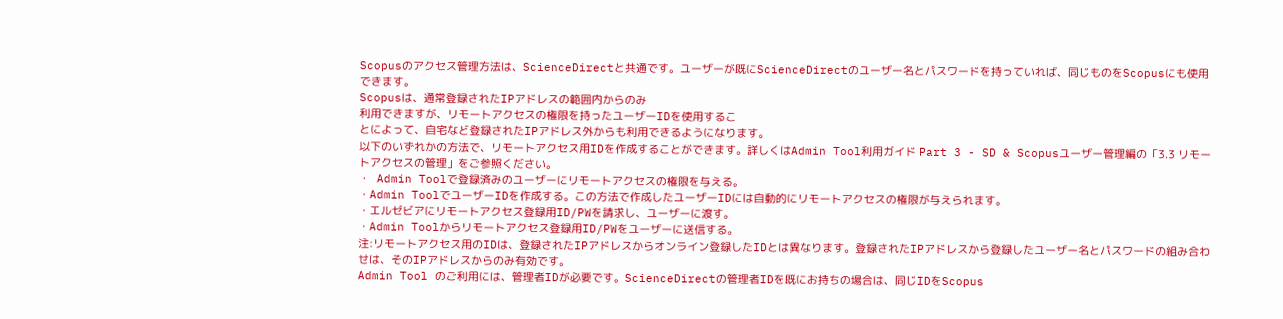Scopusのアクセス管理方法は、ScienceDirectと共通です。ユーザーが既にScienceDirectのユーザー名とパスワードを持っていれば、同じものをScopusにも使用できます。
Scopusは、通常登録されたIPアドレスの範囲内からのみ
利用できますが、リモートアクセスの権限を持ったユーザーIDを使用するこ
とによって、自宅など登録されたIPアドレス外からも利用できるようになります。
以下のいずれかの方法で、リモートアクセス用IDを作成することができます。詳しくはAdmin Tool利用ガイド Part 3 - SD & Scopusユーザー管理編の「3.3 リモートアクセスの管理」をご参照ください。
・ Admin Toolで登録済みのユーザーにリモートアクセスの権限を与える。
・Admin ToolでユーザーIDを作成する。この方法で作成したユーザーIDには自動的にリモートアクセスの権限が与えられます。
・エルゼビアにリモートアクセス登録用ID/PWを請求し、ユーザーに渡す。
・Admin Toolからリモートアクセス登録用ID/PWをユーザーに送信する。
注:リモートアクセス用のIDは、登録されたIPアドレスからオンライン登録したIDとは異なります。登録されたIPアドレスから登録したユーザー名とパスワードの組み合わせは、そのIPアドレスからのみ有効です。
Admin Tool のご利用には、管理者IDが必要です。ScienceDirectの管理者IDを既にお持ちの場合は、同じIDをScopus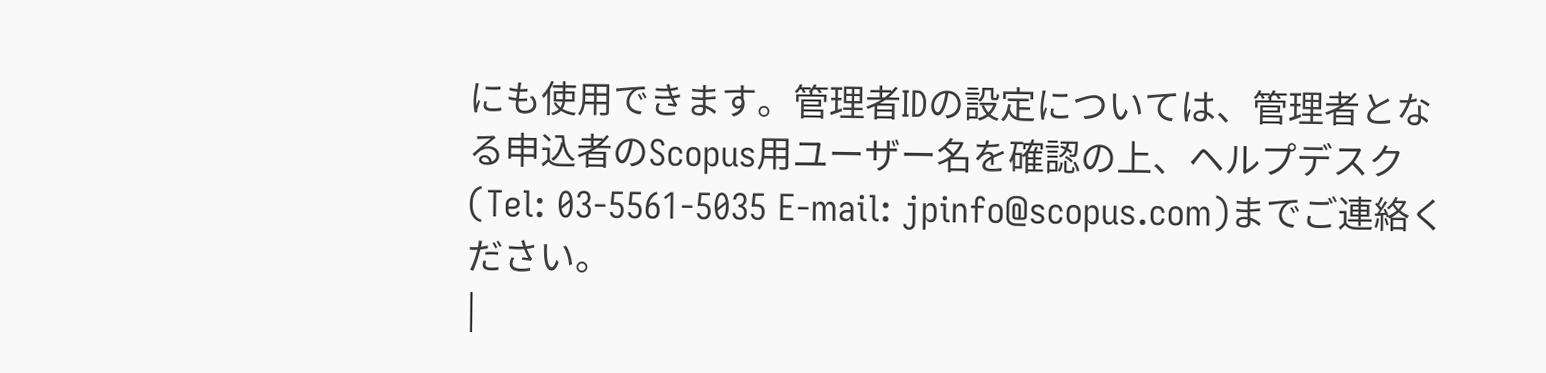にも使用できます。管理者IDの設定については、管理者となる申込者のScopus用ユーザー名を確認の上、ヘルプデスク(Tel: 03-5561-5035 E-mail: jpinfo@scopus.com)までご連絡ください。
|